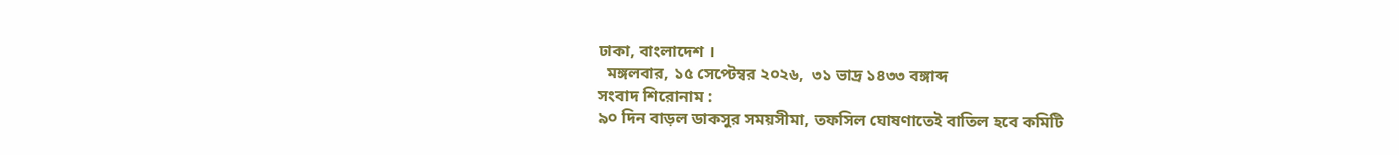ঢাকা, বাংলাদেশ ।
  মঙ্গলবার, ১৫ সেপ্টেম্বর ২০২৬,  ৩১ ভাদ্র ১৪৩৩ বঙ্গাব্দ
সংবাদ শিরোনাম :
৯০ দিন বাড়ল ডাকসুর সময়সীমা, তফসিল ঘোষণাতেই বাতিল হবে কমিটি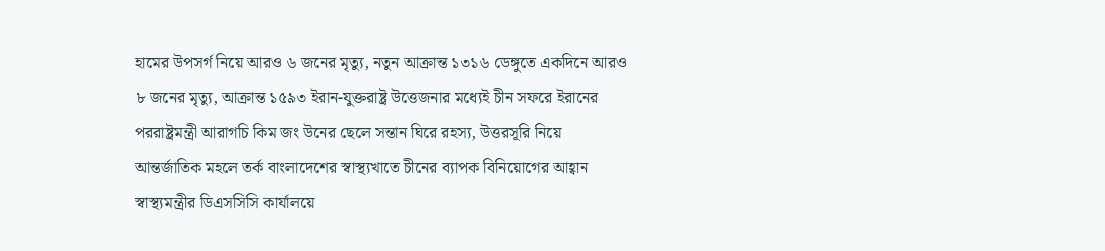হামের উপসর্গ নিয়ে আরও ৬ জনের মৃত্যু, নতুন আক্রান্ত ১৩১৬ ডেঙ্গুতে একদিনে আরও ৮ জনের মৃত্যু, আক্রান্ত ১৫৯৩ ইরান-যুক্তরাষ্ট্র উত্তেজনার মধ্যেই চীন সফরে ইরানের পররাষ্ট্রমন্ত্রী আরাগচি কিম জং উনের ছেলে সন্তান ঘিরে রহস্য, উত্তরসূরি নিয়ে আন্তর্জাতিক মহলে তর্ক বাংলাদেশের স্বাস্থ্যখাতে চীনের ব্যাপক বিনিয়োগের আহ্বান স্বাস্থ্যমন্ত্রীর ডিএসসিসি কার্যালয়ে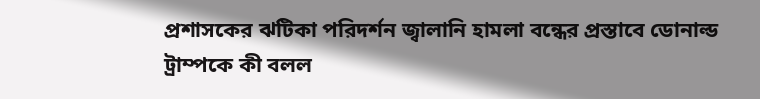প্রশাসকের ঝটিকা পরিদর্শন জ্বালানি হামলা বন্ধের প্রস্তাবে ডোনাল্ড ট্রাম্পকে কী বলল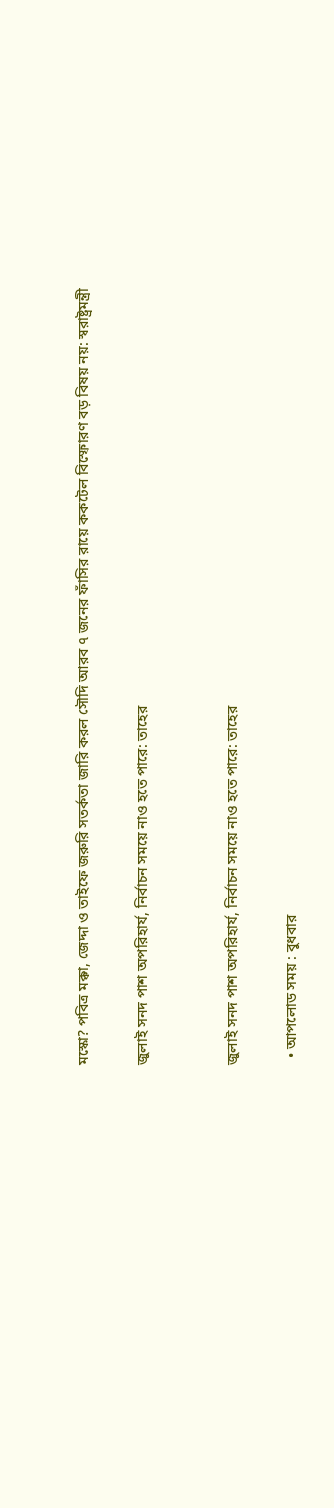মস্কো? পবিত্র মক্কা, জেদ্দা ও তাইফে জরুরি সতর্কতা জারি করল সৌদি আরব ৭ জনের ফাঁসির রায়ে ককটেল বিস্ফোরণ বড় বিষয় নয়: স্বরাষ্ট্রমন্ত্রী

জুলাই সনদ পাশ অপরিহার্য, নির্বাচন সময়ে নাও হতে পারে: তাহের


জুলাই সনদ পাশ অপরিহার্য, নির্বাচন সময়ে নাও হতে পারে: তাহের

  • আপলোড সময় : বুধবার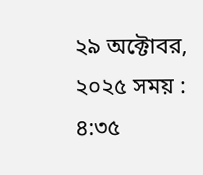২৯ অক্টোবর, ২০২৫ সময় : ৪:৩৫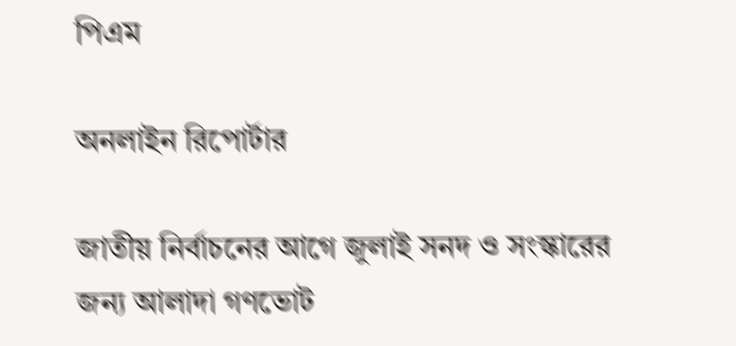পিএম

অনলাইন রিপোর্টার

জাতীয় নির্বাচনের আগে জুলাই সনদ ও সংস্কারের জন্য আলাদা গণভোট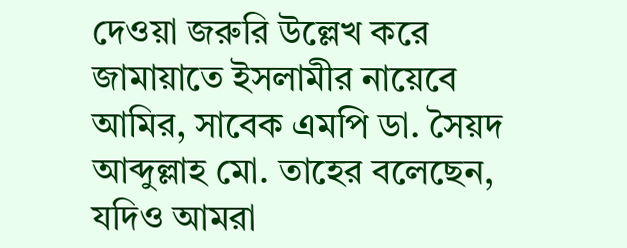দেওয়া জরুরি উল্লেখ করে জামায়াতে ইসলামীর নায়েবে আমির, সাবেক এমপি ডা. সৈয়দ আব্দুল্লাহ মো. তাহের বলেছেন, যদিও আমরা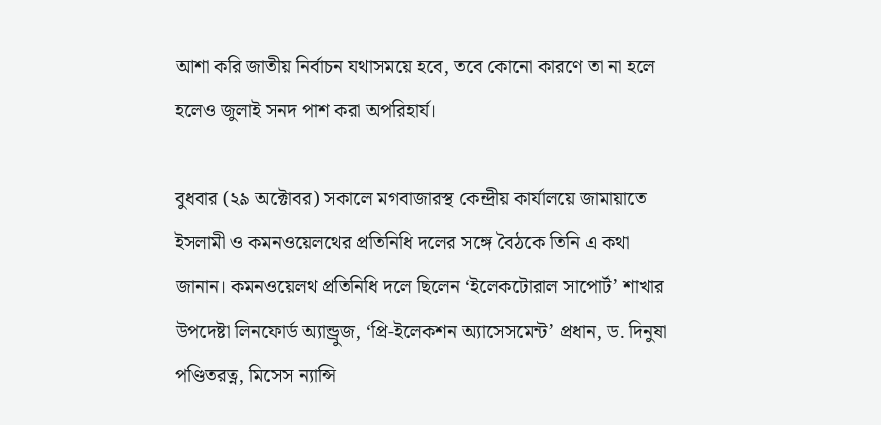আশা করি জাতীয় নির্বাচন যথাসময়ে হবে, তবে কোনো কারণে তা না হলে হলেও জুলাই সনদ পাশ করা অপরিহার্য।

বুধবার (২৯ অক্টোবর) সকালে মগবাজারস্থ কেন্দ্রীয় কার্যালয়ে জামায়াতে ইসলামী ও কমনওয়েলথের প্রতিনিধি দলের সঙ্গে বৈঠকে তিনি এ কথা জানান। কমনওয়েলথ প্রতিনিধি দলে ছিলেন ‘ইলেকটোরাল সাপোর্ট’ শাখার উপদেষ্টা লিনফোর্ড অ্যান্ড্রুজ, ‘প্রি-ইলেকশন অ্যাসেসমেন্ট’ প্রধান, ড. দিনুষা পণ্ডিতরত্ন, মিসেস ন্যান্সি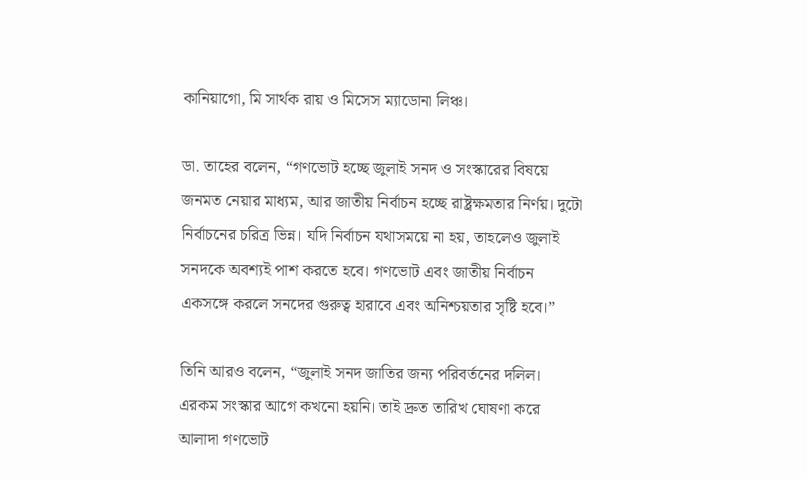কানিয়াগো, মি সার্থক রায় ও মিসেস ম্যাডোনা লিঞ্চ।

ডা. তাহের বলেন, “গণভোট হচ্ছে জুলাই সনদ ও সংস্কারের বিষয়ে জনমত নেয়ার মাধ্যম, আর জাতীয় নির্বাচন হচ্ছে রাষ্ট্রক্ষমতার নির্ণয়। দুটো নির্বাচনের চরিত্র ভিন্ন। যদি নির্বাচন যথাসময়ে না হয়, তাহলেও জুলাই সনদকে অবশ্যই পাশ করতে হবে। গণভোট এবং জাতীয় নির্বাচন একসঙ্গে করলে সনদের গুরুত্ব হারাবে এবং অনিশ্চয়তার সৃষ্টি হবে।”

তিনি আরও বলেন, “জুলাই সনদ জাতির জন্য পরিবর্তনের দলিল। এরকম সংস্কার আগে কখনো হয়নি। তাই দ্রুত তারিখ ঘোষণা করে আলাদা গণভোট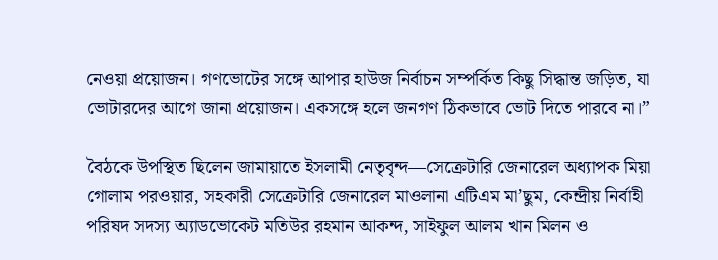নেওয়া প্রয়োজন। গণভোটের সঙ্গে আপার হাউজ নির্বাচন সম্পর্কিত কিছু সিদ্ধান্ত জড়িত, যা ভোটারদের আগে জানা প্রয়োজন। একসঙ্গে হলে জনগণ ঠিকভাবে ভোট দিতে পারবে না।”

বৈঠকে উপস্থিত ছিলেন জামায়াতে ইসলামী নেতৃবৃন্দ—সেক্রেটারি জেনারেল অধ্যাপক মিয়া গোলাম পরওয়ার, সহকারী সেক্রেটারি জেনারেল মাওলানা এটিএম মা’ছুম, কেন্দ্রীয় নির্বাহী পরিষদ সদস্য অ্যাডভোকেট মতিউর রহমান আকন্দ, সাইফুল আলম খান মিলন ও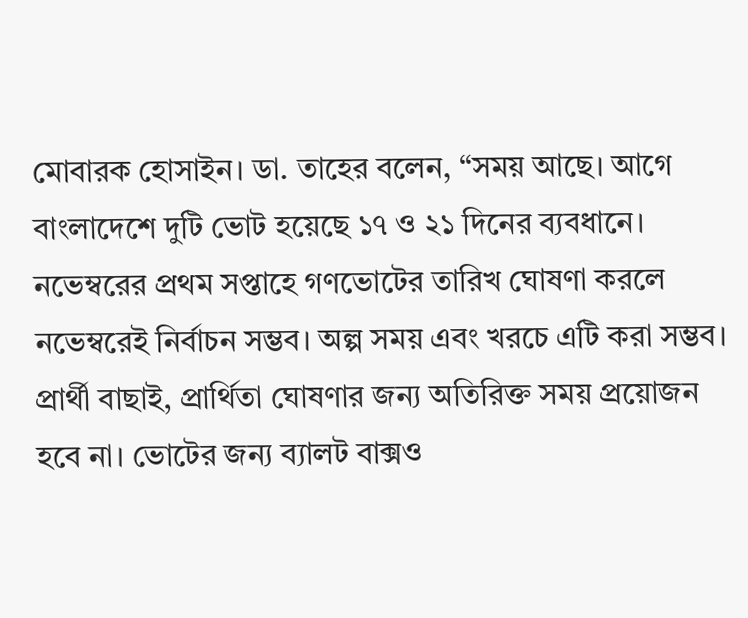মোবারক হোসাইন। ডা. তাহের বলেন, “সময় আছে। আগে বাংলাদেশে দুটি ভোট হয়েছে ১৭ ও ২১ দিনের ব্যবধানে। নভেম্বরের প্রথম সপ্তাহে গণভোটের তারিখ ঘোষণা করলে নভেম্বরেই নির্বাচন সম্ভব। অল্প সময় এবং খরচে এটি করা সম্ভব। প্রার্থী বাছাই, প্রার্থিতা ঘোষণার জন্য অতিরিক্ত সময় প্রয়োজন হবে না। ভোটের জন্য ব্যালট বাক্সও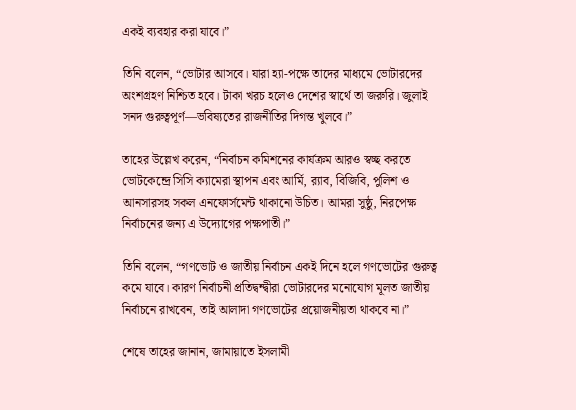একই ব্যবহার করা যাবে।”

তিনি বলেন, “ভোটার আসবে। যারা হ্যা-পক্ষে তাদের মাধ্যমে ভোটারদের অংশগ্রহণ নিশ্চিত হবে। টাকা খরচ হলেও দেশের স্বার্থে তা জরুরি। জুলাই সনদ গুরুত্বপূর্ণ—ভবিষ্যতের রাজনীতির দিগন্ত খুলবে।”

তাহের উল্লেখ করেন, “নির্বাচন কমিশনের কার্যক্রম আরও স্বচ্ছ করতে ভোটকেন্দ্রে সিসি ক্যামেরা স্থাপন এবং আর্মি, র‍্যাব, বিজিবি, পুলিশ ও আনসারসহ সকল এনফোর্সমেন্ট থাকানো উচিত। আমরা সুষ্ঠু, নিরপেক্ষ নির্বাচনের জন্য এ উদ্যোগের পক্ষপাতী।”

তিনি বলেন, “গণভোট ও জাতীয় নির্বাচন একই দিনে হলে গণভোটের গুরুত্ব কমে যাবে। কারণ নির্বাচনী প্রতিদ্বন্দ্বীরা ভোটারদের মনোযোগ মূলত জাতীয় নির্বাচনে রাখবেন, তাই আলাদা গণভোটের প্রয়োজনীয়তা থাকবে না।”

শেষে তাহের জানান, জামায়াতে ইসলামী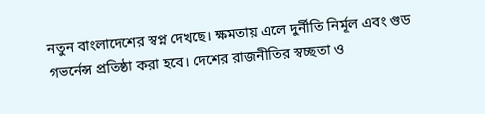নতুন বাংলাদেশের স্বপ্ন দেখছে। ক্ষমতায় এলে দুর্নীতি নির্মূল এবং গুড গভর্নেন্স প্রতিষ্ঠা করা হবে। দেশের রাজনীতির স্বচ্ছতা ও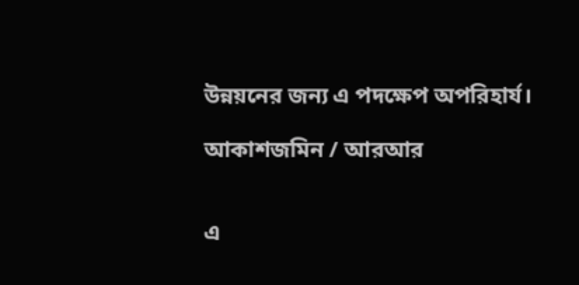উন্নয়নের জন্য এ পদক্ষেপ অপরিহার্য।

আকাশজমিন / আরআর


এ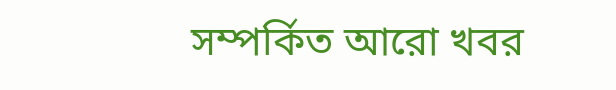সম্পর্কিত আরো খবর